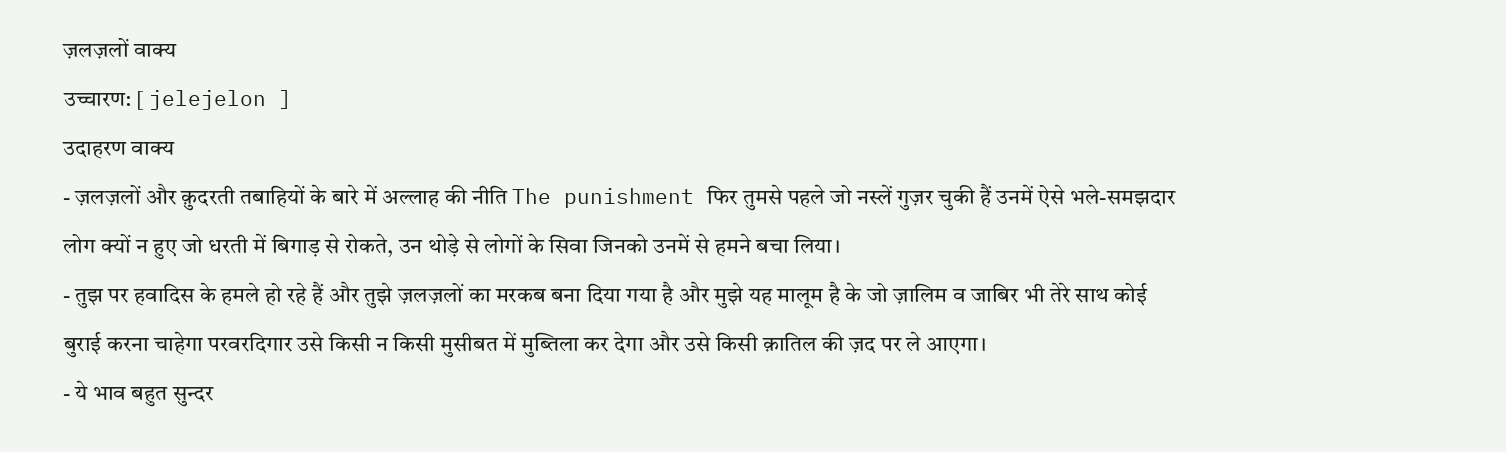ज़लज़लों वाक्य
उच्चारण: [ jelejelon ]
उदाहरण वाक्य
- ज़लज़लों और क़ुदरती तबाहियों के बारे में अल्लाह की नीति The punishment फिर तुमसे पहले जो नस्लें गुज़र चुकी हैं उनमें ऐसे भले-समझदार लोग क्यों न हुए जो धरती में बिगाड़ से रोकते, उन थोड़े से लोगों के सिवा जिनको उनमें से हमने बचा लिया।
- तुझ पर हवादिस के हमले हो रहे हैं और तुझे ज़लज़लों का मरकब बना दिया गया है और मुझे यह मालूम है के जो ज़ालिम व जाबिर भी तेरे साथ कोई बुराई करना चाहेगा परवरदिगार उसे किसी न किसी मुसीबत में मुब्तिला कर देगा और उसे किसी क़ातिल की ज़द पर ले आएगा।
- ये भाव बहुत सुन्दर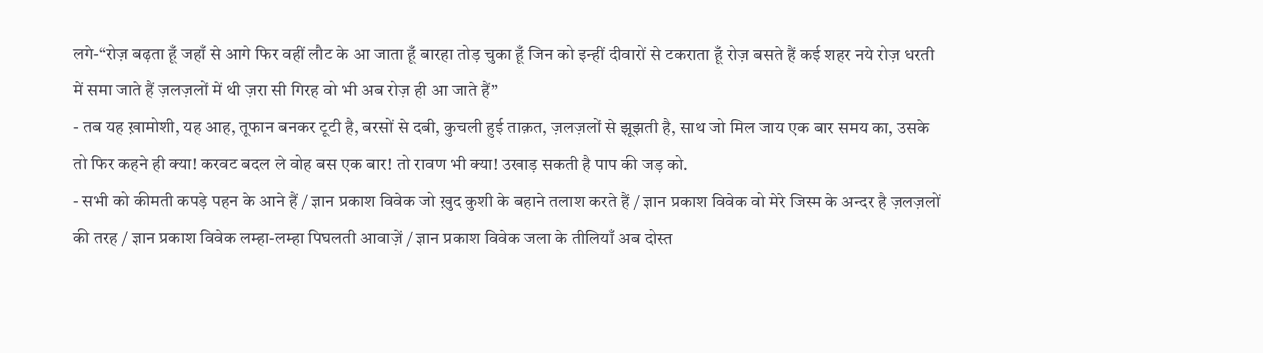लगे-“रोज़ बढ़ता हूँ जहाँ से आगे फिर वहीं लौट के आ जाता हूँ बारहा तोड़ चुका हूँ जिन को इन्हीं दीवारों से टकराता हूँ रोज़ बसते हैं कई शहर नये रोज़ धरती में समा जाते हैं ज़लज़लों में थी ज़रा सी गिरह वो भी अब रोज़ ही आ जाते हैं”
- तब यह ख़ामोशी, यह आह, तूफान बनकर टूटी है, बरसों से दबी, कुचली हुई ताक़त, ज़लज़लों से झूझती है, साथ जो मिल जाय एक बार समय का, उसके तो फिर कहने ही क्या! करवट बदल ले वोह बस एक बार! तो रावण भी क्या! उखाड़ सकती है पाप की जड़ को.
- सभी को कीमती कपड़े पहन के आने हैं / ज्ञान प्रकाश विवेक जो ख़ुद कुशी के बहाने तलाश करते हैं / ज्ञान प्रकाश विवेक वो मेरे जिस्म के अन्दर है ज़लज़लों की तरह / ज्ञान प्रकाश विवेक लम्हा-लम्हा पिघलती आवाज़ें / ज्ञान प्रकाश विवेक जला के तीलियाँ अब दोस्त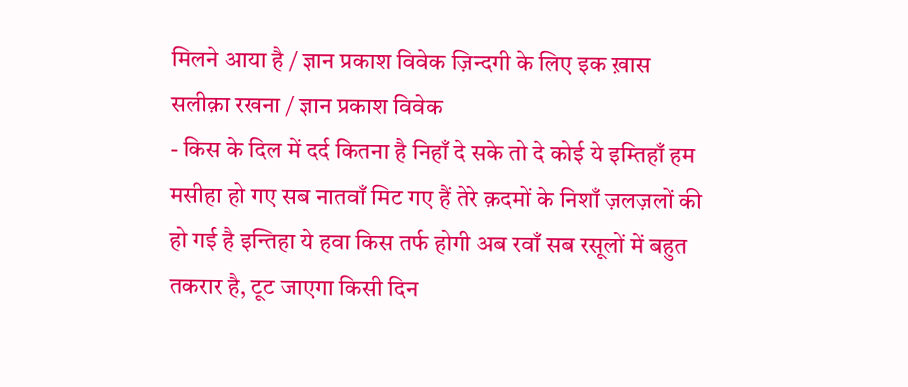मिलने आया है / ज्ञान प्रकाश विवेक ज़िन्दगी के लिए इक ख़ास सलीक़ा रखना / ज्ञान प्रकाश विवेक
- किस के दिल में दर्द कितना है निहाँ दे सके तो दे कोई ये इम्तिहाँ हम मसीहा हो गए सब नातवाँ मिट गए हैं तेरे क़दमों के निशाँ ज़लज़लों की हो गई है इन्तिहा ये हवा किस तर्फ होगी अब रवाँ सब रसूलों में बहुत तकरार है, टूट जाएगा किसी दिन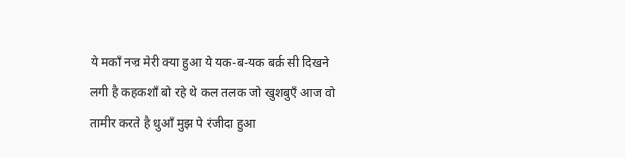ये मकाँ नज्र मेरी क्या हुआ ये यक-ब-यक बर्क़ सी दिखने लगी है कहकशाँ बो रहे थे कल तलक जो खुशबुएँ आज वो तामीर करते है धुआँ मुझ पे रंजीदा हुआ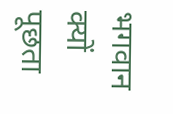भगवान क्यों पूछता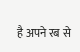है अपने रब से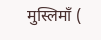मुस्लिमाँ (